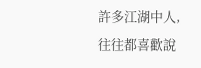許多江湖中人,往往都喜歡說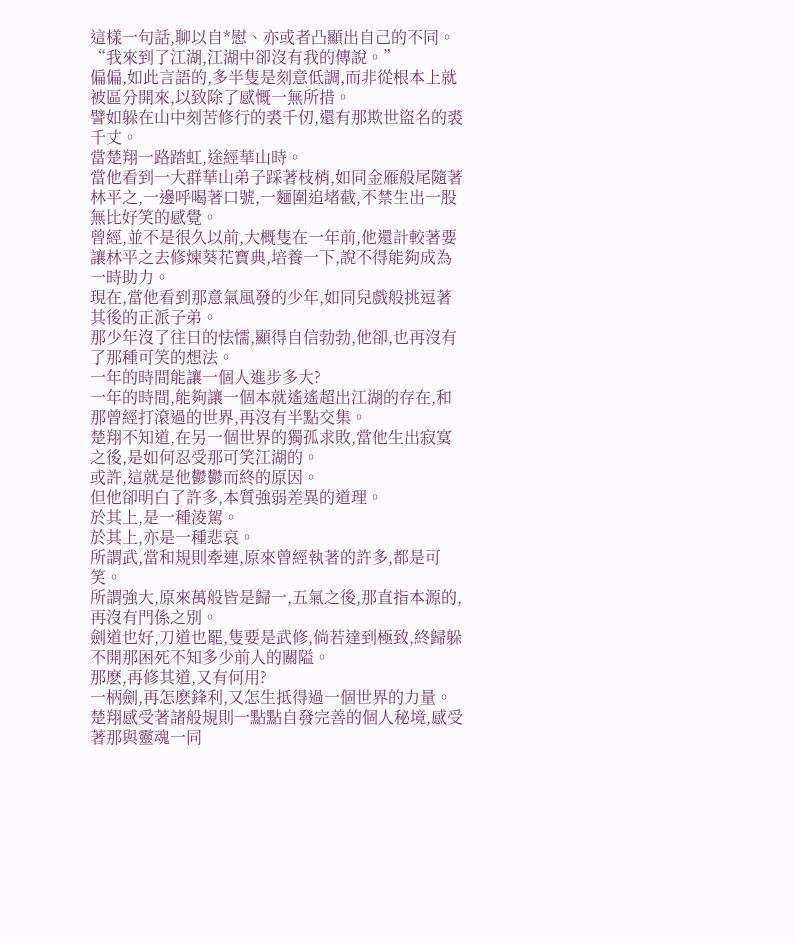這樣一句話,聊以自*慰、亦或者凸顯出自己的不同。
“我來到了江湖,江湖中卻沒有我的傳說。”
偏偏,如此言語的,多半隻是刻意低調,而非從根本上就被區分開來,以致除了感慨一無所措。
譬如躲在山中刻苦修行的裘千仞,還有那欺世盜名的裘千丈。
當楚翔一路踏虹,途經華山時。
當他看到一大群華山弟子踩著枝梢,如同金雁般尾隨著林平之,一邊呼喝著口號,一麵圍追堵截,不禁生出一股無比好笑的感覺。
曾經,並不是很久以前,大概隻在一年前,他還計較著要讓林平之去修煉葵花寶典,培養一下,說不得能夠成為一時助力。
現在,當他看到那意氣風發的少年,如同兒戲般挑逗著其後的正派子弟。
那少年沒了往日的怯懦,顯得自信勃勃,他卻,也再沒有了那種可笑的想法。
一年的時間能讓一個人進步多大?
一年的時間,能夠讓一個本就遙遙超出江湖的存在,和那曾經打滾過的世界,再沒有半點交集。
楚翔不知道,在另一個世界的獨孤求敗,當他生出寂寞之後,是如何忍受那可笑江湖的。
或許,這就是他鬱鬱而終的原因。
但他卻明白了許多,本質強弱差異的道理。
於其上,是一種淩駕。
於其上,亦是一種悲哀。
所謂武,當和規則牽連,原來曾經執著的許多,都是可笑。
所謂強大,原來萬般皆是歸一,五氣之後,那直指本源的,再沒有門係之別。
劍道也好,刀道也罷,隻要是武修,倘若達到極致,終歸躲不開那困死不知多少前人的關隘。
那麽,再修其道,又有何用?
一柄劍,再怎麽鋒利,又怎生抵得過一個世界的力量。
楚翔感受著諸般規則一點點自發完善的個人秘境,感受著那與靈魂一同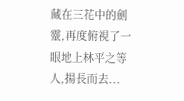藏在三花中的劍靈,再度俯視了一眼地上林平之等人,揚長而去...